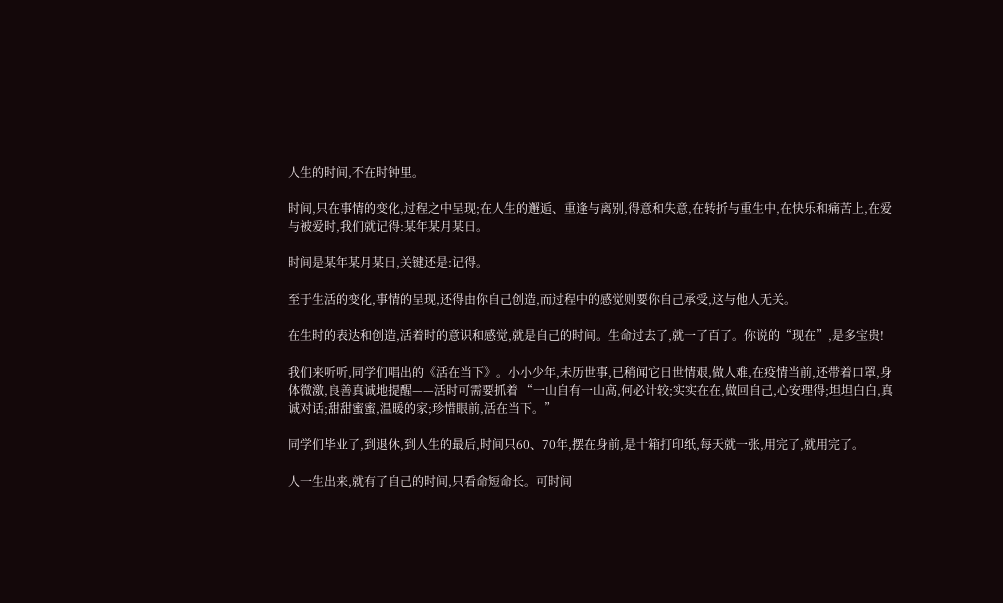人生的时间,不在时钟里。

时间,只在事情的变化,过程之中呈现;在人生的邂逅、重逢与离别,得意和失意,在转折与重生中,在快乐和痛苦上,在爱与被爱时,我们就记得:某年某月某日。

时间是某年某月某日,关键还是:记得。

至于生活的变化,事情的呈现,还得由你自己创造,而过程中的感觉则要你自己承受,这与他人无关。

在生时的表达和创造,活着时的意识和感觉,就是自己的时间。生命过去了,就一了百了。你说的“现在”,是多宝贵!

我们来听听,同学们唱出的《活在当下》。小小少年,未历世事,已稍闻它日世情艰,做人难,在疫情当前,还带着口罩,身体微激,良善真诚地提醒——活时可需要抓着 “一山自有一山高,何必计较;实实在在,做回自己,心安理得;坦坦白白,真诚对话;甜甜蜜蜜,温暖的家;珍惜眼前,活在当下。”

同学们毕业了,到退休,到人生的最后,时间只60、70年,摆在身前,是十箱打印纸,每天就一张,用完了,就用完了。

人一生出来,就有了自己的时间,只看命短命长。可时间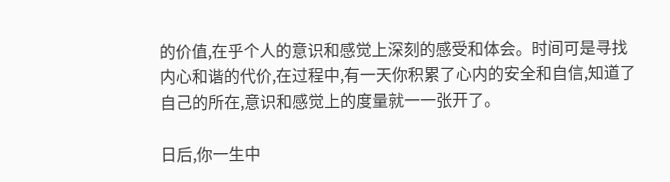的价值,在乎个人的意识和感觉上深刻的感受和体会。时间可是寻找内心和谐的代价,在过程中,有一天你积累了心内的安全和自信,知道了自己的所在,意识和感觉上的度量就一一张开了。

日后,你一生中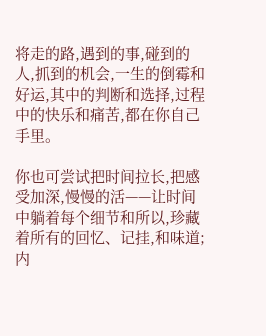将走的路,遇到的事,碰到的人,抓到的机会,一生的倒霉和好运,其中的判断和选择,过程中的快乐和痛苦,都在你自己手里。

你也可尝试把时间拉长,把感受加深,慢慢的活——让时间中躺着每个细节和所以,珍藏着所有的回忆、记挂,和味道;内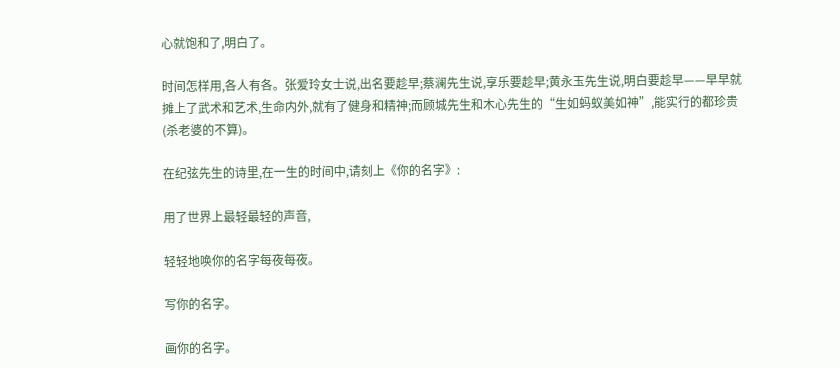心就饱和了,明白了。

时间怎样用,各人有各。张爱玲女士说,出名要趁早;蔡澜先生说,享乐要趁早;黄永玉先生说,明白要趁早——早早就摊上了武术和艺术,生命内外,就有了健身和精神;而顾城先生和木心先生的“生如蚂蚁美如神”,能实行的都珍贵(杀老婆的不算)。

在纪弦先生的诗里,在一生的时间中,请刻上《你的名字》:

用了世界上最轻最轻的声音,

轻轻地唤你的名字每夜每夜。

写你的名字。

画你的名字。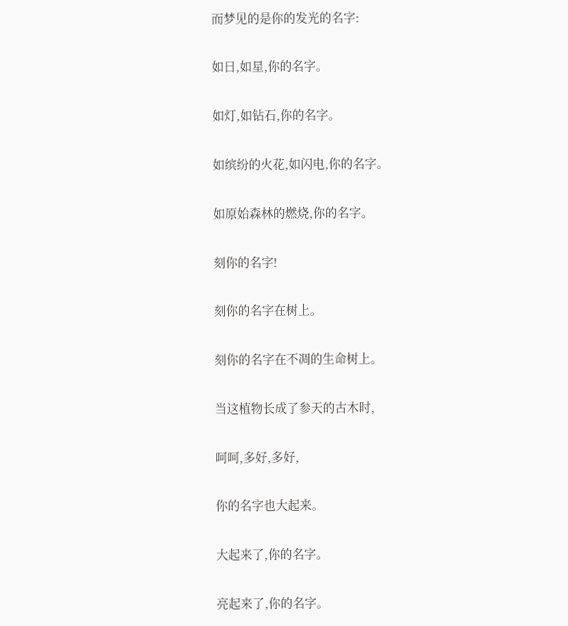而梦见的是你的发光的名字:

如日,如星,你的名字。

如灯,如钻石,你的名字。

如缤纷的火花,如闪电,你的名字。

如原始森林的燃烧,你的名字。

刻你的名字!

刻你的名字在树上。

刻你的名字在不凋的生命树上。

当这植物长成了参天的古木时,

呵呵,多好,多好,

你的名字也大起来。

大起来了,你的名字。

亮起来了,你的名字。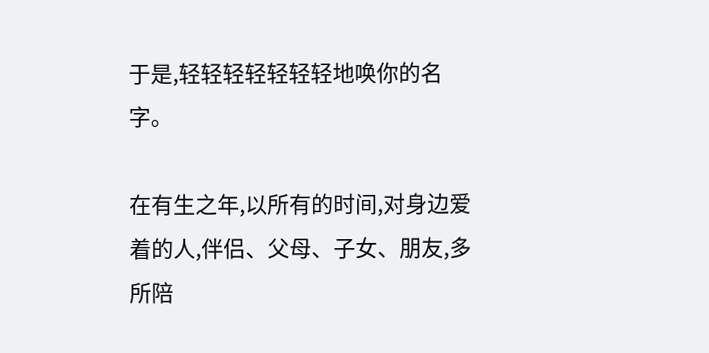于是,轻轻轻轻轻轻轻地唤你的名字。

在有生之年,以所有的时间,对身边爱着的人,伴侣、父母、子女、朋友,多所陪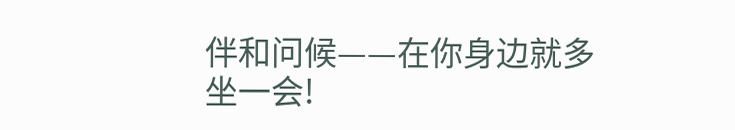伴和问候——在你身边就多坐一会!